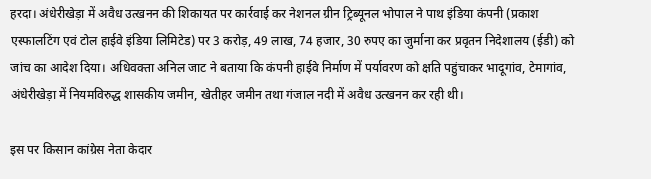हरदा। अंधेरीखेड़ा में अवैध उत्खनन की शिकायत पर कार्रवाई कर नेशनल ग्रीन ट्रिब्यूनल भोपाल ने पाथ इंडिया कंपनी (प्रकाश एस्फालटिंग एवं टोल हाईवे इंडिया लिमिटेड) पर 3 करोड़, 49 लाख, 74 हजार, 30 रुपए का जुर्माना कर प्रवृतन निदेशालय (ईडी) को जांच का आदेश दिया। अधिवक्ता अनिल जाट ने बताया कि कंपनी हाईवे निर्माण में पर्यावरण को क्षति पहुंचाकर भादूगांव, टेमागांव, अंधेरीखेड़ा में नियमविरुद्ध शासकीय जमीन, खेतीहर जमीन तथा गंजाल नदी में अवैध उत्खनन कर रही थी।

इस पर किसान कांग्रेस नेता केदार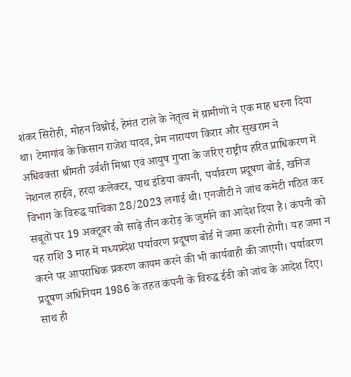शंकर सिरोही, मोहन विश्नोई, हेमंत टाले के नेतृत्व में ग्रामीणों ने एक माह धरना दिया था। टेमागांव के किसान राजेश यादव, प्रेम नारायण किरार और सुखराम ने अधिवक्ता श्रीमती उर्वशी मिश्रा एवं आयुष गुप्ता के जरिए राष्ट्रीय हरित प्राधिकरण में नेशनल हाईवे, हरदा कलेक्टर, पाथ इंडिया कंपनी, पर्यावरण प्रदूषण बोर्ड, खनिज विभाग के विरुद्ध याचिका 28/2023 लगाई थी। एनजीटी ने जांच कमेटी गठित कर सबूतों पर 19 अक्टूबर को साढ़े तीन करोड़ के जुर्माने का आदेश दिया है। कंपनी को यह राशि 3 माह में मध्यप्रदेश पर्यावरण प्रदूषण बोर्ड में जमा करनी होगी। यह जमा न करने पर आपराधिक प्रकरण कायम करने की भी कार्यवाही की जाएगी। पर्यावरण प्रदूषण अधिनियम 1986 के तहत कंपनी के विरुद्ध ईडी को जांच के आदेश दिए। साथ ही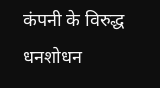कंपनी के विरुद्ध धनशोधन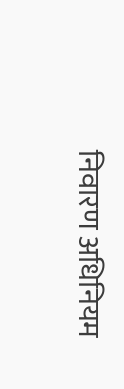निवारण अधिनियम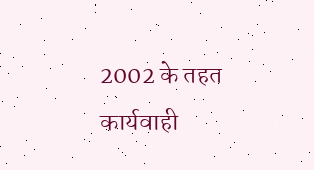2002 के तहत कार्यवाही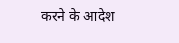करने के आदेश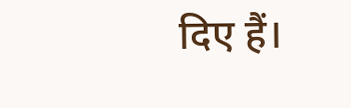दिए हैं।